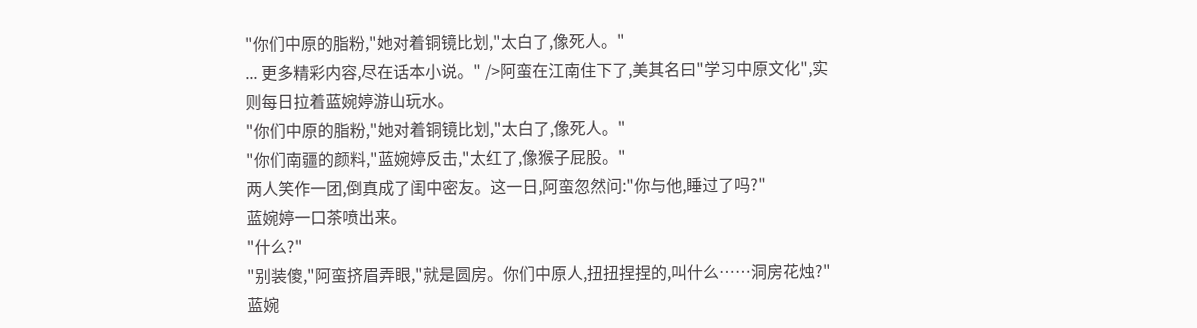"你们中原的脂粉,"她对着铜镜比划,"太白了,像死人。"
... 更多精彩内容,尽在话本小说。" />阿蛮在江南住下了,美其名曰"学习中原文化",实则每日拉着蓝婉婷游山玩水。
"你们中原的脂粉,"她对着铜镜比划,"太白了,像死人。"
"你们南疆的颜料,"蓝婉婷反击,"太红了,像猴子屁股。"
两人笑作一团,倒真成了闺中密友。这一日,阿蛮忽然问:"你与他,睡过了吗?"
蓝婉婷一口茶喷出来。
"什么?"
"别装傻,"阿蛮挤眉弄眼,"就是圆房。你们中原人,扭扭捏捏的,叫什么……洞房花烛?"
蓝婉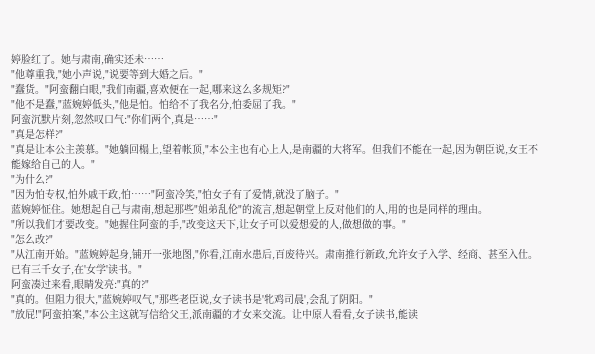婷脸红了。她与肃南,确实还未……
"他尊重我,"她小声说,"说要等到大婚之后。"
"蠢货。"阿蛮翻白眼,"我们南疆,喜欢便在一起,哪来这么多规矩?"
"他不是蠢,"蓝婉婷低头,"他是怕。怕给不了我名分,怕委屈了我。"
阿蛮沉默片刻,忽然叹口气:"你们两个,真是……"
"真是怎样?"
"真是让本公主羡慕。"她躺回榻上,望着帐顶,"本公主也有心上人,是南疆的大将军。但我们不能在一起,因为朝臣说,女王不能嫁给自己的人。"
"为什么?"
"因为怕专权,怕外戚干政,怕……"阿蛮冷笑,"怕女子有了爱情,就没了脑子。"
蓝婉婷怔住。她想起自己与肃南,想起那些"姐弟乱伦"的流言,想起朝堂上反对他们的人,用的也是同样的理由。
"所以我们才要改变。"她握住阿蛮的手,"改变这天下,让女子可以爱想爱的人,做想做的事。"
"怎么改?"
"从江南开始。"蓝婉婷起身,铺开一张地图,"你看,江南水患后,百废待兴。肃南推行新政,允许女子入学、经商、甚至入仕。已有三千女子,在'女学'读书。"
阿蛮凑过来看,眼睛发亮:"真的?"
"真的。但阻力很大,"蓝婉婷叹气,"那些老臣说,女子读书是'牝鸡司晨',会乱了阴阳。"
"放屁!"阿蛮拍案,"本公主这就写信给父王,派南疆的才女来交流。让中原人看看,女子读书,能读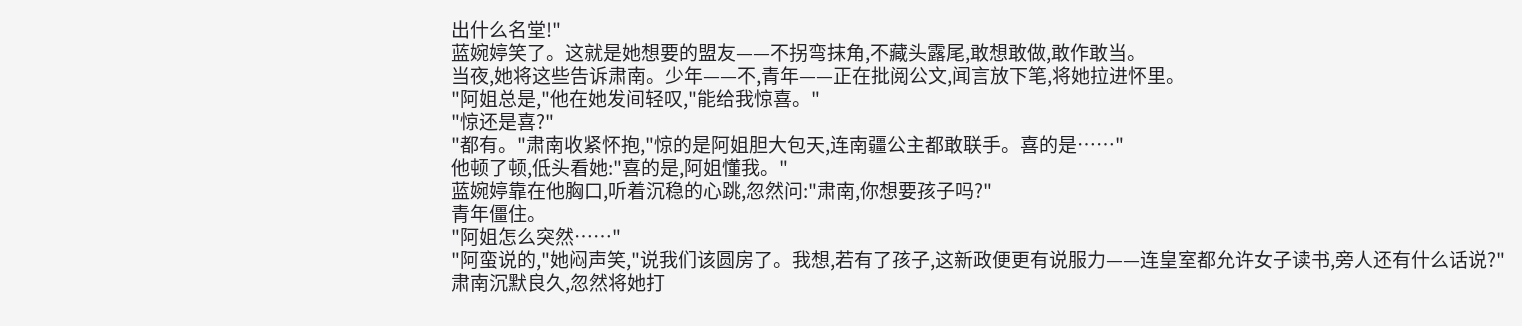出什么名堂!"
蓝婉婷笑了。这就是她想要的盟友——不拐弯抹角,不藏头露尾,敢想敢做,敢作敢当。
当夜,她将这些告诉肃南。少年——不,青年——正在批阅公文,闻言放下笔,将她拉进怀里。
"阿姐总是,"他在她发间轻叹,"能给我惊喜。"
"惊还是喜?"
"都有。"肃南收紧怀抱,"惊的是阿姐胆大包天,连南疆公主都敢联手。喜的是……"
他顿了顿,低头看她:"喜的是,阿姐懂我。"
蓝婉婷靠在他胸口,听着沉稳的心跳,忽然问:"肃南,你想要孩子吗?"
青年僵住。
"阿姐怎么突然……"
"阿蛮说的,"她闷声笑,"说我们该圆房了。我想,若有了孩子,这新政便更有说服力——连皇室都允许女子读书,旁人还有什么话说?"
肃南沉默良久,忽然将她打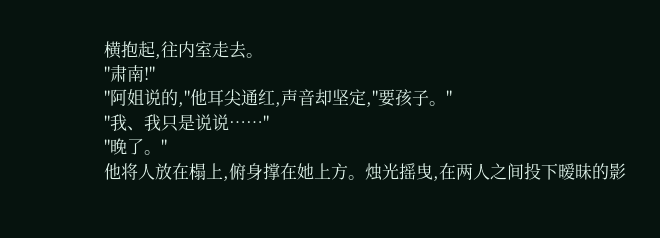横抱起,往内室走去。
"肃南!"
"阿姐说的,"他耳尖通红,声音却坚定,"要孩子。"
"我、我只是说说……"
"晚了。"
他将人放在榻上,俯身撑在她上方。烛光摇曳,在两人之间投下暧昧的影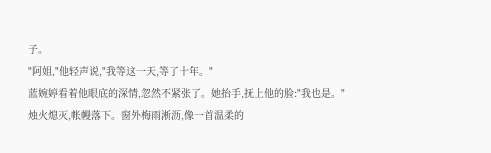子。
"阿姐,"他轻声说,"我等这一天,等了十年。"
蓝婉婷看着他眼底的深情,忽然不紧张了。她抬手,抚上他的脸:"我也是。"
烛火熄灭,帐幔落下。窗外梅雨淅沥,像一首温柔的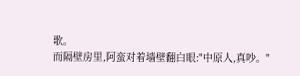歌。
而隔壁房里,阿蛮对着墙壁翻白眼:"中原人,真吵。"